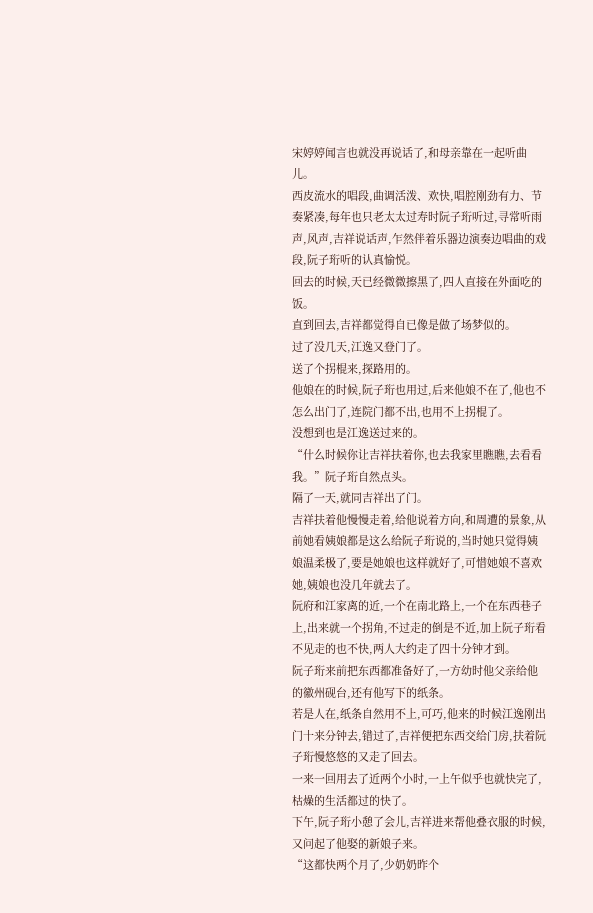宋婷婷闻言也就没再说话了,和母亲靠在一起听曲儿。
西皮流水的唱段,曲调活泼、欢快,唱腔刚劲有力、节奏紧凑,每年也只老太太过寿时阮子珩听过,寻常听雨声,风声,吉祥说话声,乍然伴着乐器边演奏边唱曲的戏段,阮子珩听的认真愉悦。
回去的时候,天已经微微擦黑了,四人直接在外面吃的饭。
直到回去,吉祥都觉得自已像是做了场梦似的。
过了没几天,江逸又登门了。
送了个拐棍来,探路用的。
他娘在的时候,阮子珩也用过,后来他娘不在了,他也不怎么出门了,连院门都不出,也用不上拐棍了。
没想到也是江逸送过来的。
“什么时候你让吉祥扶着你,也去我家里瞧瞧,去看看我。”阮子珩自然点头。
隔了一天,就同吉祥出了门。
吉祥扶着他慢慢走着,给他说着方向,和周遭的景象,从前她看姨娘都是这么给阮子珩说的,当时她只觉得姨娘温柔极了,要是她娘也这样就好了,可惜她娘不喜欢她,姨娘也没几年就去了。
阮府和江家离的近,一个在南北路上,一个在东西巷子上,出来就一个拐角,不过走的倒是不近,加上阮子珩看不见走的也不快,两人大约走了四十分钟才到。
阮子珩来前把东西都准备好了,一方幼时他父亲给他的徽州砚台,还有他写下的纸条。
若是人在,纸条自然用不上,可巧,他来的时候江逸刚出门十来分钟去,错过了,吉祥便把东西交给门房,扶着阮子珩慢悠悠的又走了回去。
一来一回用去了近两个小时,一上午似乎也就快完了,枯燥的生活都过的快了。
下午,阮子珩小憩了会儿,吉祥进来帮他叠衣服的时候,又问起了他娶的新娘子来。
“这都快两个月了,少奶奶昨个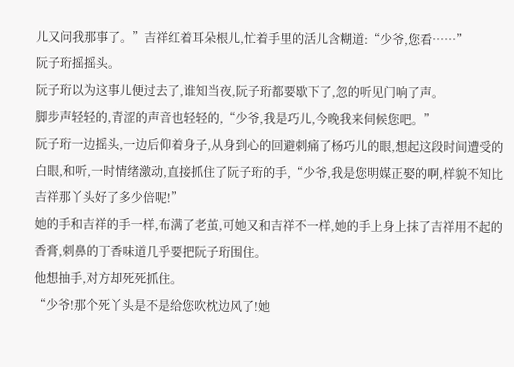儿又问我那事了。”吉祥红着耳朵根儿,忙着手里的活儿含糊道:“少爷,您看……”
阮子珩摇摇头。
阮子珩以为这事儿便过去了,谁知当夜,阮子珩都要歇下了,忽的听见门响了声。
脚步声轻轻的,青涩的声音也轻轻的,“少爷,我是巧儿,今晚我来伺候您吧。”
阮子珩一边摇头,一边后仰着身子,从身到心的回避刺痛了杨巧儿的眼,想起这段时间遭受的白眼,和听,一时情绪激动,直接抓住了阮子珩的手,“少爷,我是您明媒正娶的啊,样貌不知比吉祥那丫头好了多少倍呢!”
她的手和吉祥的手一样,布满了老茧,可她又和吉祥不一样,她的手上身上抹了吉祥用不起的香膏,刺鼻的丁香味道几乎要把阮子珩围住。
他想抽手,对方却死死抓住。
“少爷!那个死丫头是不是给您吹枕边风了!她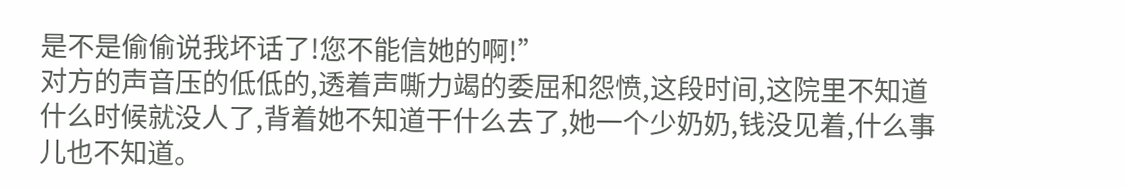是不是偷偷说我坏话了!您不能信她的啊!”
对方的声音压的低低的,透着声嘶力竭的委屈和怨愤,这段时间,这院里不知道什么时候就没人了,背着她不知道干什么去了,她一个少奶奶,钱没见着,什么事儿也不知道。